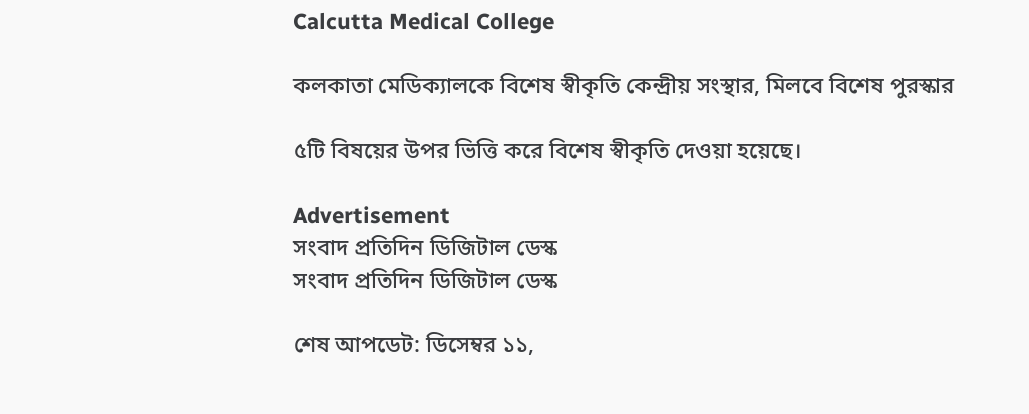Calcutta Medical College

কলকাতা মেডিক্যালকে বিশেষ স্বীকৃতি কেন্দ্রীয় সংস্থার, মিলবে বিশেষ পুরস্কার

৫টি বিষয়ের উপর ভিত্তি করে বিশেষ স্বীকৃতি দেওয়া হয়েছে।

Advertisement
সংবাদ প্রতিদিন ডিজিটাল ডেস্ক
সংবাদ প্রতিদিন ডিজিটাল ডেস্ক

শেষ আপডেট: ডিসেম্বর ১১,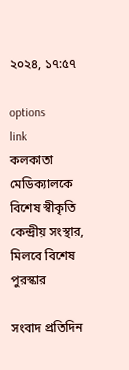২০২৪, ১৭:৫৭

options
link
কলকাতা মেডিক্যালকে বিশেষ স্বীকৃতি কেন্দ্রীয় সংস্থার, মিলবে বিশেষ পুরস্কার

সংবাদ প্রতিদিন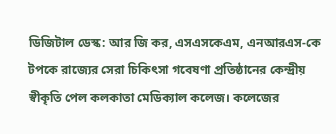ডিজিটাল ডেস্ক: আর জি কর, এসএসকেএম, এনআরএস-কে টপকে রাজ্যের সেরা চিকিৎসা গবেষণা প্রতিষ্ঠানের কেন্দ্রীয় স্বীকৃতি পেল কলকাতা মেডিক্যাল কলেজ। কলেজের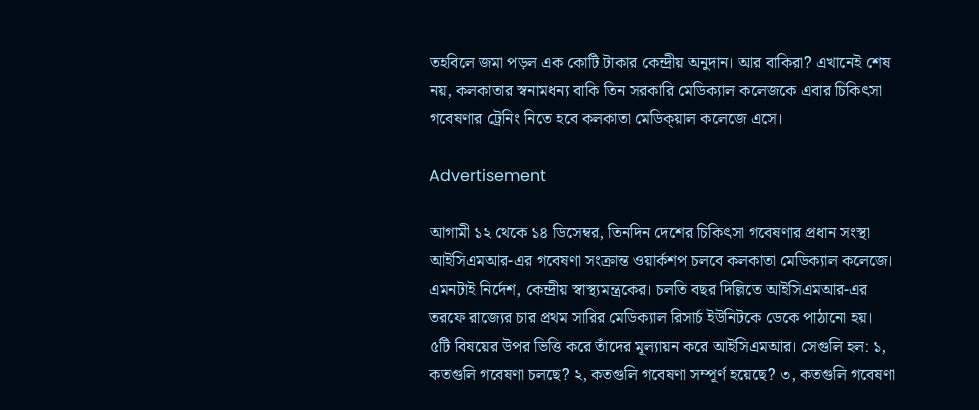তহবিলে জমা পড়ল এক কোটি টাকার কেন্দ্রীয় অনুদান। আর বাকিরা? এখানেই শেষ নয়, কলকাতার স্বনামধন্য বাকি তিন সরকারি মেডিক্যাল কলেজকে এবার চিকিৎসা গবেষণার ট্রেনিং নিতে হবে কলকাতা মেডিক্য়াল কলেজে এসে।

Advertisement

আগামী ১২ থেকে ১৪ ডিসেম্বর, তিনদিন দেশের চিকিৎসা গবেষণার প্রধান সংস্থা আইসিএমআর-এর গবেষণা সংক্রান্ত ওয়ার্কশপ চলবে কলকাতা মেডিক্যাল কলেজে। এমনটাই নির্দেশ, কেন্দ্রীয় স্বাস্থ্যমন্ত্রকের। চলতি বছর দিল্লিতে আইসিএমআর-এর তরফে রাজ্যের চার প্রথম সারির মেডিক্যাল রিসার্চ ইউনিটকে ডেকে পাঠানো হয়। ৫টি বিষয়ের উপর ভিত্তি করে তাঁদের মূল্যায়ন করে আইসিএমআর। সেগুলি হল: ১, কতগুলি গবেষণা চলছে? ২, কতগুলি গবেষণা সম্পূর্ণ হয়েছে? ৩, কতগুলি গবেষণা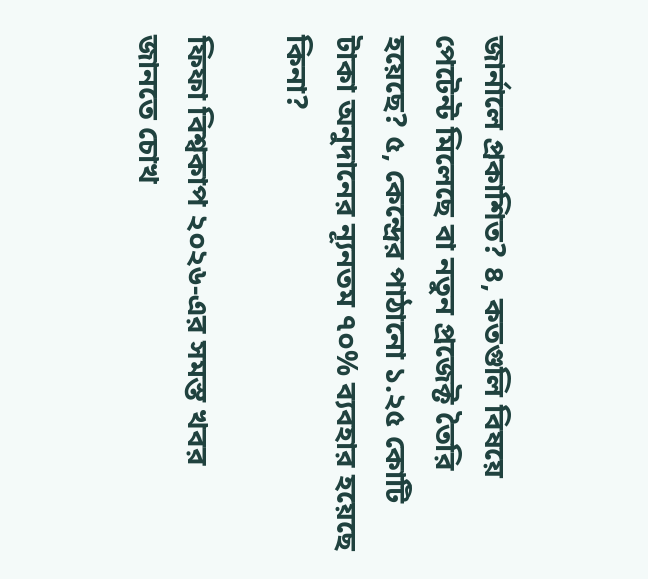জার্নালে প্রকাশিত? ৪, কতগুলি বিষয়ে পেটেন্ট মিলেছে বা নতুন প্রজেক্ট তৈরি হয়েছে? ৫, কেন্দ্রের পাঠানো ১.২৫ কোটি টাকা অনুদানের ন্যূনতম ৭০% ব্যবহার হয়েছে কিনা?

ফিফা বিশ্বকাপ ২০২৬-এর সমস্ত খবর জানতে চোখ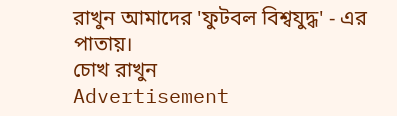রাখুন আমাদের 'ফুটবল বিশ্বযুদ্ধ' - এর পাতায়।
চোখ রাখুন
Advertisement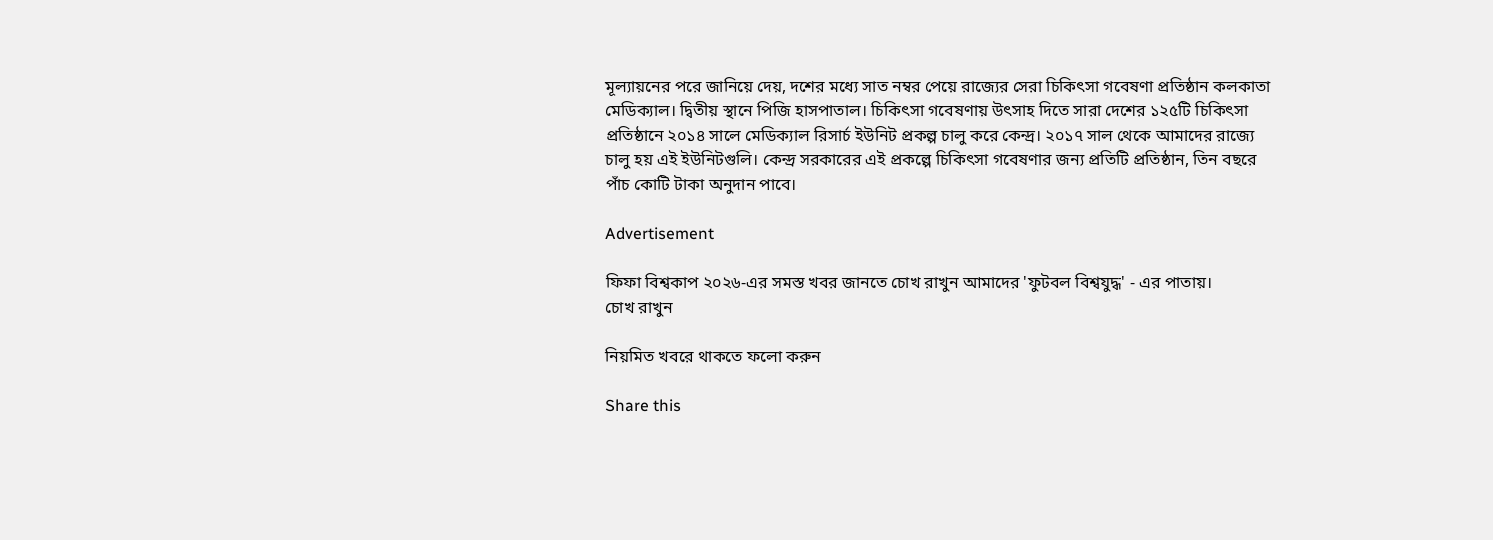মূল্যায়নের পরে জানিয়ে দেয়, দশের মধ্যে সাত নম্বর পেয়ে রাজ্যের সেরা চিকিৎসা গবেষণা প্রতিষ্ঠান কলকাতা মেডিক্যাল। দ্বিতীয় স্থানে পিজি হাসপাতাল। চিকিৎসা গবেষণায় উৎসাহ দিতে সারা দেশের ১২৫টি চিকিৎসা প্রতিষ্ঠানে ২০১৪ সালে মেডিক্যাল রিসার্চ ইউনিট প্রকল্প চালু করে কেন্দ্র। ২০১৭ সাল থেকে আমাদের রাজ্যে চালু হয় এই ইউনিটগুলি। কেন্দ্র সরকারের এই প্রকল্পে চিকিৎসা গবেষণার জন্য প্রতিটি প্রতিষ্ঠান, তিন বছরে পাঁচ কোটি টাকা অনুদান পাবে।

Advertisement

ফিফা বিশ্বকাপ ২০২৬-এর সমস্ত খবর জানতে চোখ রাখুন আমাদের 'ফুটবল বিশ্বযুদ্ধ' - এর পাতায়।
চোখ রাখুন

নিয়মিত খবরে থাকতে ফলো করুন

Share this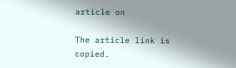article on

The article link is copied.